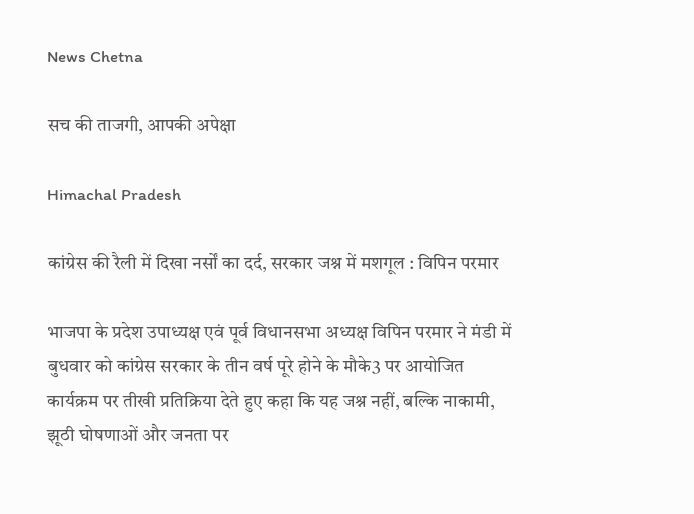News Chetna

सच की ताजगी, आपकी अपेक्षा

Himachal Pradesh

कांग्रेस की रैली में दिखा नर्सों का दर्द, सरकार जश्न में मशगूल : विपिन परमार

भाजपा के प्रदेश उपाध्यक्ष एवं पूर्व विधानसभा अध्यक्ष विपिन परमार ने मंडी में बुधवार को कांग्रेस सरकार के तीन वर्ष पूरे होने के मौके3 पर आयोजित कार्यक्रम पर तीखी प्रतिक्रिया देते हुए कहा कि यह जश्न नहीं, बल्कि नाकामी, झूठी घोषणाओं और जनता पर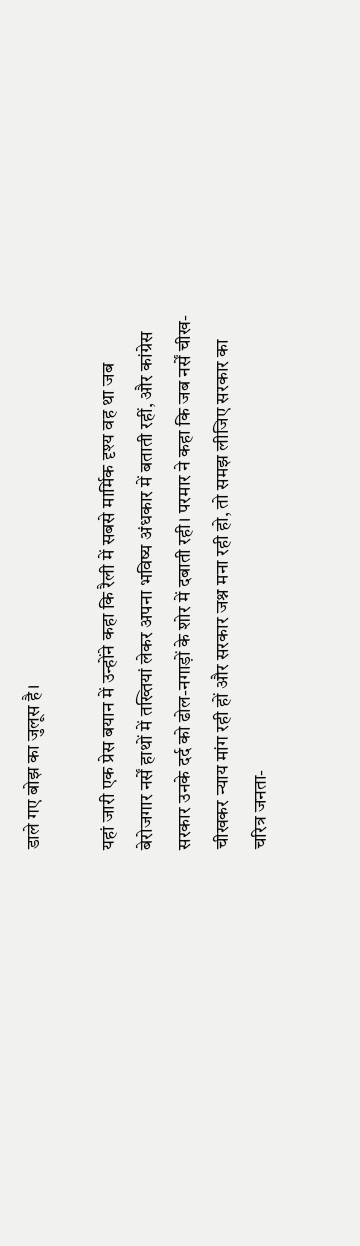डाले गए बोझ का जुलूस है।

यहां जारी एक प्रेस बयान में उन्होंने कहा कि रैली में सबसे मार्मिक दृश्य वह था जब बेरोजगार नर्सें हाथों में तख्तियां लेकर अपना भविष्य अंधकार में बताती रहीं, और कांग्रेस सरकार उनके दर्द को ढोल-नगाड़ों के शोर में दबाती रही। परमार ने कहा कि जब नर्सें चीख-चीखकर न्याय मांग रही हों और सरकार जश्न मना रही हो, तो समझ लीजिए सरकार का चरित्र जनता-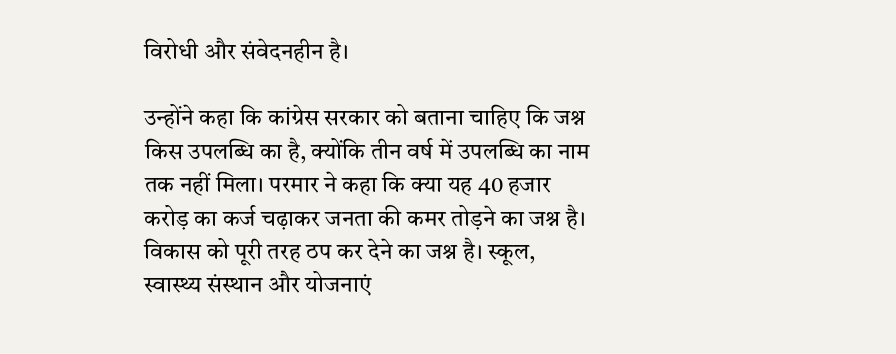विरोधी और संवेदनहीन है।

उन्होंने कहा कि कांग्रेस सरकार को बताना चाहिए कि जश्न किस उपलब्धि का है, क्योंकि तीन वर्ष में उपलब्धि का नाम तक नहीं मिला। परमार ने कहा कि क्या यह 40 हजार करोड़ का कर्ज चढ़ाकर जनता की कमर तोड़ने का जश्न है। विकास को पूरी तरह ठप कर देने का जश्न है। स्कूल, स्वास्थ्य संस्थान और योजनाएं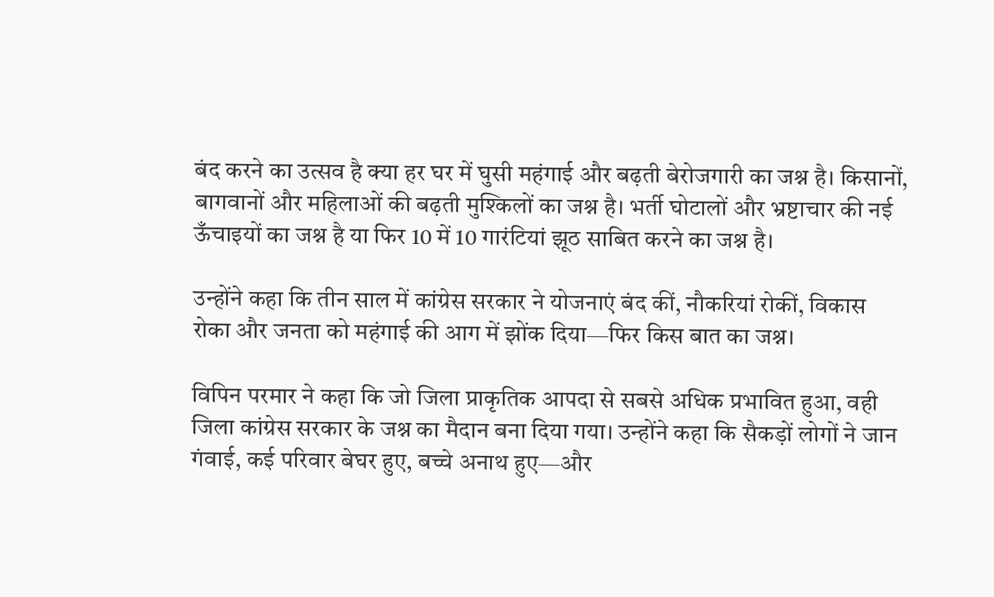बंद करने का उत्सव है क्या हर घर में घुसी महंगाई और बढ़ती बेरोजगारी का जश्न है। किसानों, बागवानों और महिलाओं की बढ़ती मुश्किलों का जश्न है। भर्ती घोटालों और भ्रष्टाचार की नई ऊँचाइयों का जश्न है या फिर 10 में 10 गारंटियां झूठ साबित करने का जश्न है।

उन्होंने कहा कि तीन साल में कांग्रेस सरकार ने योजनाएं बंद कीं, नौकरियां रोकीं, विकास रोका और जनता को महंगाई की आग में झोंक दिया—फिर किस बात का जश्न।

विपिन परमार ने कहा कि जो जिला प्राकृतिक आपदा से सबसे अधिक प्रभावित हुआ, वही जिला कांग्रेस सरकार के जश्न का मैदान बना दिया गया। उन्होंने कहा कि सैकड़ों लोगों ने जान गंवाई, कई परिवार बेघर हुए, बच्चे अनाथ हुए—और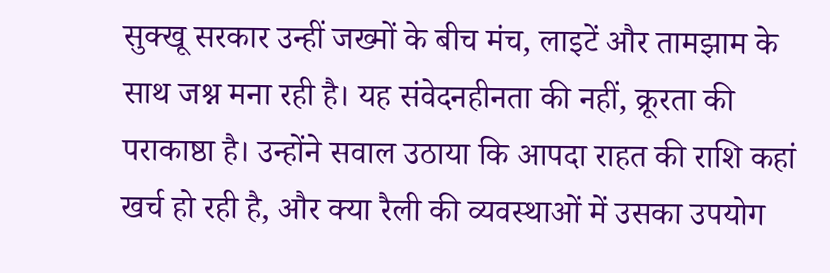सुक्खू सरकार उन्हीं जख्मों के बीच मंच, लाइटें और तामझाम के साथ जश्न मना रही है। यह संवेदनहीनता की नहीं, क्रूरता की पराकाष्ठा है। उन्होंने सवाल उठाया कि आपदा राहत की राशि कहां खर्च हो रही है, और क्या रैली की व्यवस्थाओं में उसका उपयोग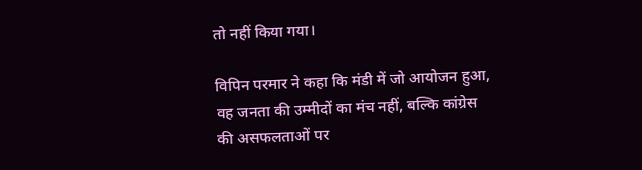तो नहीं किया गया।

विपिन परमार ने कहा कि मंडी में जो आयोजन हुआ, वह जनता की उम्मीदों का मंच नहीं, बल्कि कांग्रेस की असफलताओं पर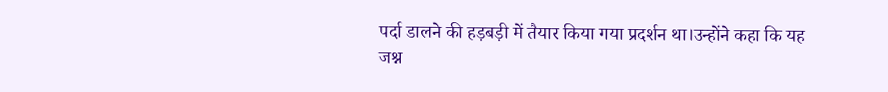पर्दा डालने की हड़बड़ी में तैयार किया गया प्रदर्शन था।उन्होंने कहा कि यह जश्न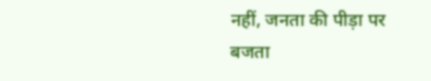नहीं, जनता की पीड़ा पर बजता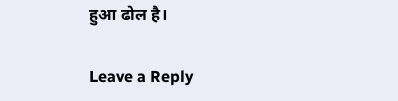हुआ ढोल है।

Leave a Reply